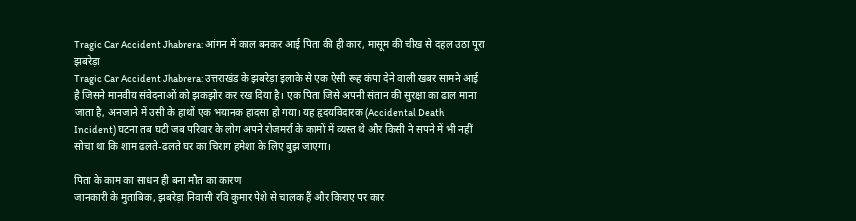Tragic Car Accident Jhabrera: आंगन में काल बनकर आई पिता की ही कार, मासूम की चीख से दहल उठा पूरा झबरेड़ा
Tragic Car Accident Jhabrera: उत्तराखंड के झबरेड़ा इलाके से एक ऐसी रूह कंपा देने वाली खबर सामने आई है जिसने मानवीय संवेदनाओं को झकझोर कर रख दिया है। एक पिता जिसे अपनी संतान की सुरक्षा का ढाल माना जाता है, अनजाने में उसी के हाथों एक भयानक हादसा हो गया। यह हृदयविदारक (Accidental Death Incident) घटना तब घटी जब परिवार के लोग अपने रोजमर्रा के कामों में व्यस्त थे और किसी ने सपने में भी नहीं सोचा था कि शाम ढलते-ढलते घर का चिराग हमेशा के लिए बुझ जाएगा।

पिता के काम का साधन ही बना मौत का कारण
जानकारी के मुताबिक, झबरेड़ा निवासी रवि कुमार पेशे से चालक हैं और किराए पर कार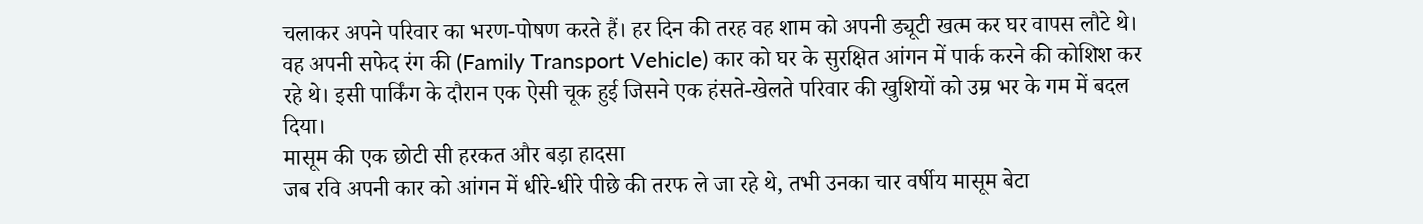चलाकर अपने परिवार का भरण-पोषण करते हैं। हर दिन की तरह वह शाम को अपनी ड्यूटी खत्म कर घर वापस लौटे थे। वह अपनी सफेद रंग की (Family Transport Vehicle) कार को घर के सुरक्षित आंगन में पार्क करने की कोशिश कर रहे थे। इसी पार्किंग के दौरान एक ऐसी चूक हुई जिसने एक हंसते-खेलते परिवार की खुशियों को उम्र भर के गम में बदल दिया।
मासूम की एक छोटी सी हरकत और बड़ा हादसा
जब रवि अपनी कार को आंगन में धीरे-धीरे पीछे की तरफ ले जा रहे थे, तभी उनका चार वर्षीय मासूम बेटा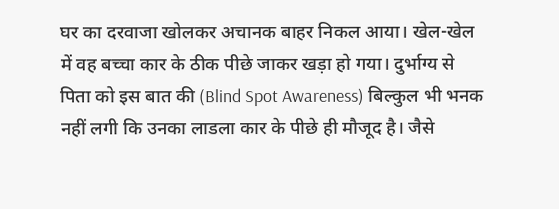घर का दरवाजा खोलकर अचानक बाहर निकल आया। खेल-खेल में वह बच्चा कार के ठीक पीछे जाकर खड़ा हो गया। दुर्भाग्य से पिता को इस बात की (Blind Spot Awareness) बिल्कुल भी भनक नहीं लगी कि उनका लाडला कार के पीछे ही मौजूद है। जैसे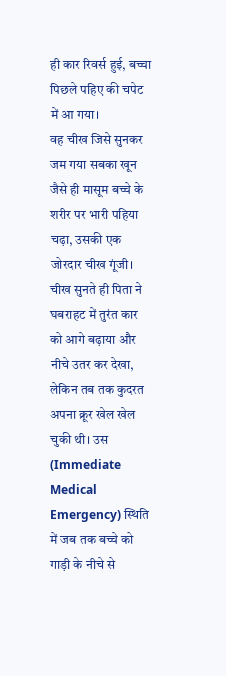ही कार रिवर्स हुई, बच्चा पिछले पहिए की चपेट में आ गया।
वह चीख जिसे सुनकर जम गया सबका खून
जैसे ही मासूम बच्चे के शरीर पर भारी पहिया चढ़ा, उसकी एक जोरदार चीख गूंजी। चीख सुनते ही पिता ने घबराहट में तुरंत कार को आगे बढ़ाया और नीचे उतर कर देखा, लेकिन तब तक कुदरत अपना क्रूर खेल खेल चुकी थी। उस (Immediate Medical Emergency) स्थिति में जब तक बच्चे को गाड़ी के नीचे से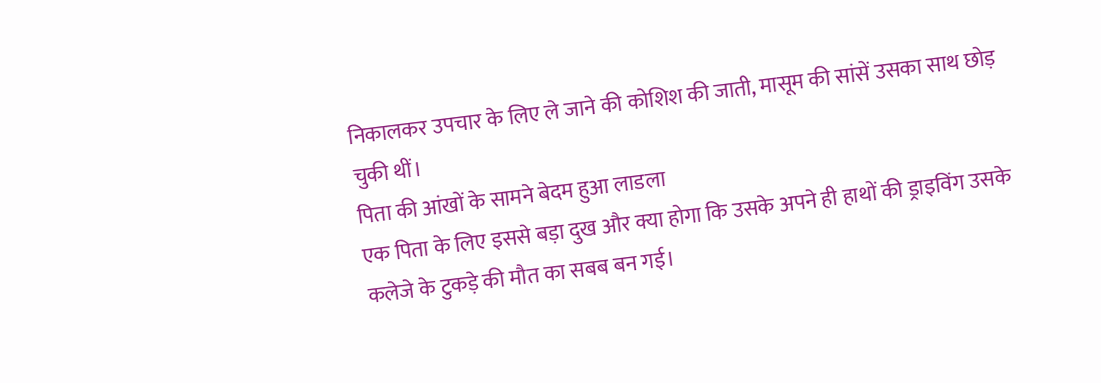निकालकर उपचार के लिए ले जाने की कोशिश की जाती, मासूम की सांसें उसका साथ छोड़ चुकी थीं।
पिता की आंखों के सामने बेदम हुआ लाडला
एक पिता के लिए इससे बड़ा दुख और क्या होगा कि उसके अपने ही हाथों की ड्राइविंग उसके कलेजे के टुकड़े की मौत का सबब बन गई।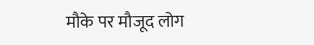मौके पर मौजूद लोग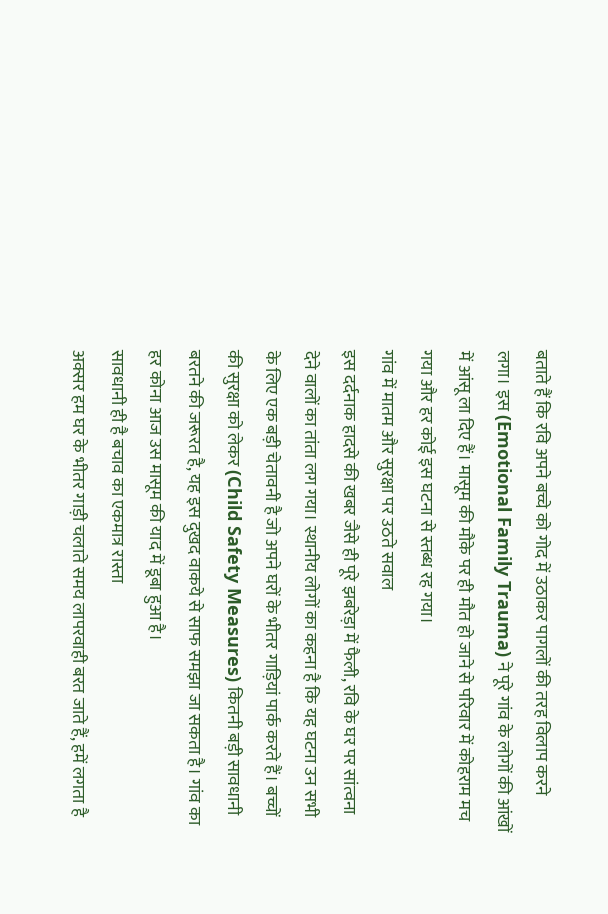बताते हैं कि रवि अपने बच्चे को गोद में उठाकर पागलों की तरह विलाप करने लगा। इस (Emotional Family Trauma) ने पूरे गांव के लोगों की आंखों में आंसू ला दिए हैं। मासूम की मौके पर ही मौत हो जाने से परिवार में कोहराम मच गया और हर कोई इस घटना से स्तब्ध रह गया।
गांव में मातम और सुरक्षा पर उठते सवाल
इस दर्दनाक हादसे की खबर जैसे ही पूरे झबरेड़ा में फैली, रवि के घर पर सांत्वना देने वालों का तांता लग गया। स्थानीय लोगों का कहना है कि यह घटना उन सभी के लिए एक बड़ी चेतावनी है जो अपने घरों के भीतर गाड़ियां पार्क करते हैं। बच्चों की सुरक्षा को लेकर (Child Safety Measures) कितनी बड़ी सावधानी बरतने की जरूरत है, यह इस दुखद वाकये से साफ समझा जा सकता है। गांव का हर कोना आज उस मासूम की याद में डूबा हुआ है।
सावधानी ही है बचाव का एकमात्र रास्ता
अक्सर हम घर के भीतर गाड़ी चलाते समय लापरवाही बरत जाते हैं, हमें लगता है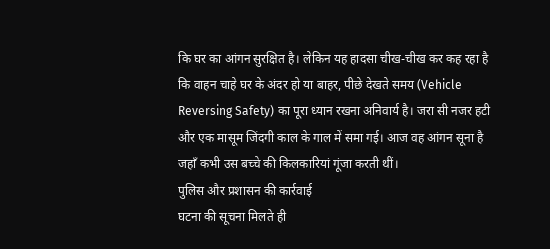कि घर का आंगन सुरक्षित है। लेकिन यह हादसा चीख-चीख कर कह रहा है कि वाहन चाहे घर के अंदर हो या बाहर, पीछे देखते समय (Vehicle Reversing Safety) का पूरा ध्यान रखना अनिवार्य है। जरा सी नजर हटी और एक मासूम जिंदगी काल के गाल में समा गई। आज वह आंगन सूना है जहाँ कभी उस बच्चे की किलकारियां गूंजा करती थीं।
पुलिस और प्रशासन की कार्रवाई
घटना की सूचना मिलते ही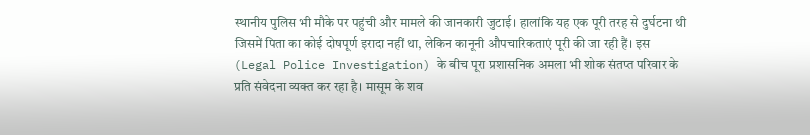स्थानीय पुलिस भी मौके पर पहुंची और मामले की जानकारी जुटाई। हालांकि यह एक पूरी तरह से दुर्घटना थी जिसमें पिता का कोई दोषपूर्ण इरादा नहीं था, लेकिन कानूनी औपचारिकताएं पूरी की जा रही हैं। इस (Legal Police Investigation) के बीच पूरा प्रशासनिक अमला भी शोक संतप्त परिवार के प्रति संवेदना व्यक्त कर रहा है। मासूम के शव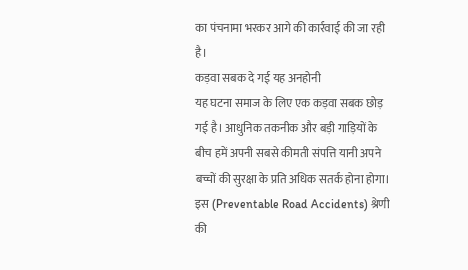का पंचनामा भरकर आगे की कार्रवाई की जा रही है।
कड़वा सबक दे गई यह अनहोनी
यह घटना समाज के लिए एक कड़वा सबक छोड़ गई है। आधुनिक तकनीक और बड़ी गाड़ियों के बीच हमें अपनी सबसे कीमती संपत्ति यानी अपने बच्चों की सुरक्षा के प्रति अधिक सतर्क होना होगा। इस (Preventable Road Accidents) श्रेणी की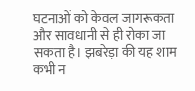घटनाओं को केवल जागरूकता और सावधानी से ही रोका जा सकता है। झबरेड़ा की यह शाम कभी न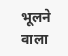भूलने वाला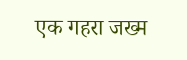एक गहरा जख्म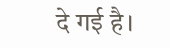दे गई है।